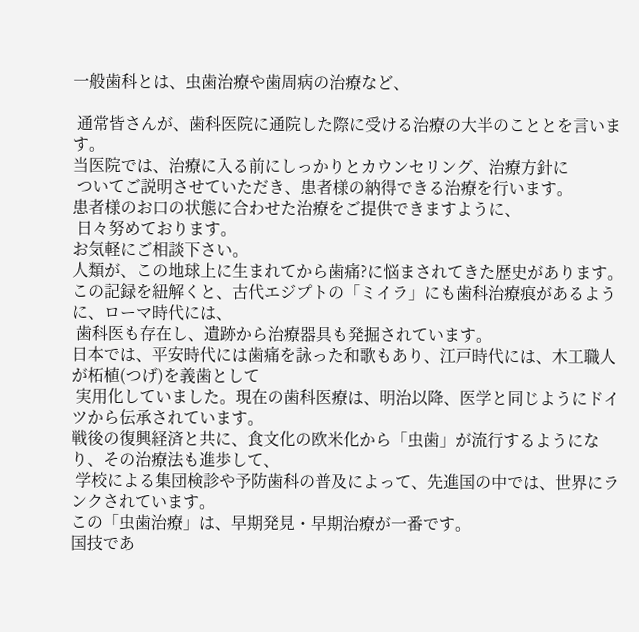一般歯科とは、虫歯治療や歯周病の治療など、

 通常皆さんが、歯科医院に通院した際に受ける治療の大半のこととを言います。
当医院では、治療に入る前にしっかりとカウンセリング、治療方針に
 ついてご説明させていただき、患者様の納得できる治療を行います。
患者様のお口の状態に合わせた治療をご提供できますように、
 日々努めております。
お気軽にご相談下さい。
人類が、この地球上に生まれてから歯痛?に悩まされてきた歴史があります。
この記録を紐解くと、古代エジプトの「ミイラ」にも歯科治療痕があるように、ローマ時代には、
 歯科医も存在し、遺跡から治療器具も発掘されています。
日本では、平安時代には歯痛を詠った和歌もあり、江戸時代には、木工職人が柘植(つげ)を義歯として
 実用化していました。現在の歯科医療は、明治以降、医学と同じようにドイツから伝承されています。
戦後の復興経済と共に、食文化の欧米化から「虫歯」が流行するようになり、その治療法も進歩して、
 学校による集団検診や予防歯科の普及によって、先進国の中では、世界にランクされています。
この「虫歯治療」は、早期発見・早期治療が一番です。
国技であ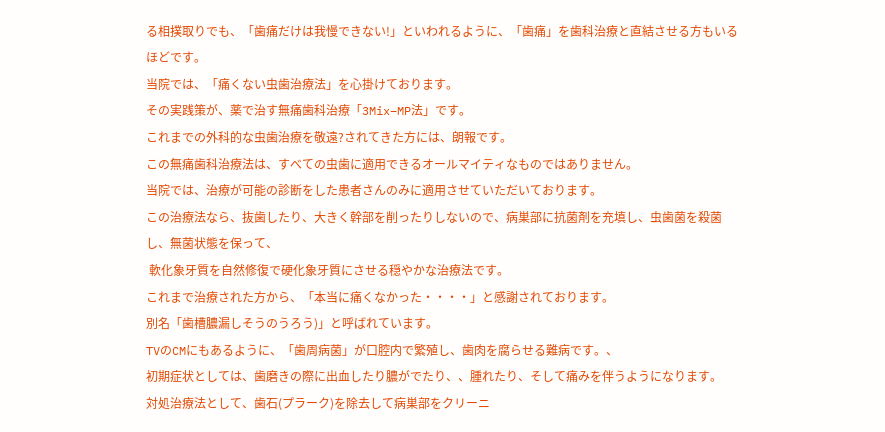る相撲取りでも、「歯痛だけは我慢できない!」といわれるように、「歯痛」を歯科治療と直結させる方もいるほどです。
当院では、「痛くない虫歯治療法」を心掛けております。
その実践策が、薬で治す無痛歯科治療「3Mix−MP法」です。
これまでの外科的な虫歯治療を敬遠?されてきた方には、朗報です。
この無痛歯科治療法は、すべての虫歯に適用できるオールマイティなものではありません。
当院では、治療が可能の診断をした患者さんのみに適用させていただいております。
この治療法なら、抜歯したり、大きく幹部を削ったりしないので、病巣部に抗菌剤を充填し、虫歯菌を殺菌し、無菌状態を保って、
 軟化象牙質を自然修復で硬化象牙質にさせる穏やかな治療法です。
これまで治療された方から、「本当に痛くなかった・・・・」と感謝されております。
別名「歯槽膿漏しそうのうろう)」と呼ばれています。
TVのCMにもあるように、「歯周病菌」が口腔内で繁殖し、歯肉を腐らせる難病です。、
初期症状としては、歯磨きの際に出血したり膿がでたり、、腫れたり、そして痛みを伴うようになります。
対処治療法として、歯石(プラーク)を除去して病巣部をクリーニ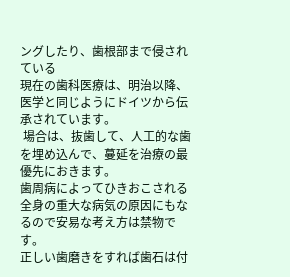ングしたり、歯根部まで侵されている
現在の歯科医療は、明治以降、医学と同じようにドイツから伝承されています。
 場合は、抜歯して、人工的な歯を埋め込んで、蔓延を治療の最優先におきます。
歯周病によってひきおこされる全身の重大な病気の原因にもなるので安易な考え方は禁物です。
正しい歯磨きをすれば歯石は付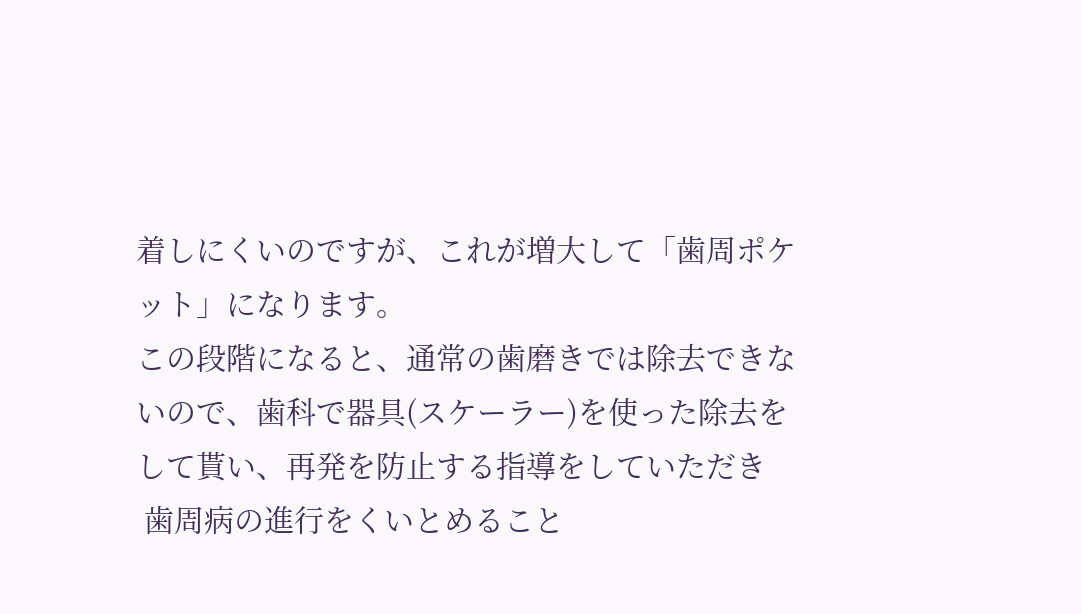着しにくいのですが、これが増大して「歯周ポケット」になります。
この段階になると、通常の歯磨きでは除去できないので、歯科で器具(スケーラー)を使った除去をして貰い、再発を防止する指導をしていただき
 歯周病の進行をくいとめること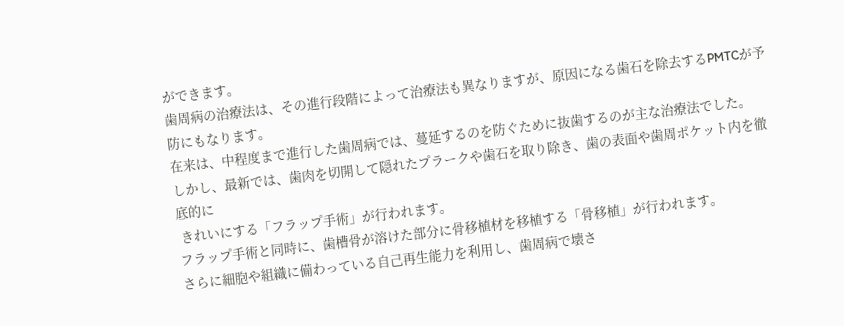ができます。
歯周病の治療法は、その進行段階によって治療法も異なりますが、原因になる歯石を除去するPMTCが予防にもなります。
在来は、中程度まで進行した歯周病では、蔓延するのを防ぐために抜歯するのが主な治療法でした。
しかし、最新では、歯肉を切開して隠れたプラークや歯石を取り除き、歯の表面や歯周ポケット内を徹底的に
 きれいにする「フラップ手術」が行われます。
フラップ手術と同時に、歯槽骨が溶けた部分に骨移植材を移植する「骨移植」が行われます。
さらに細胞や組織に備わっている自己再生能力を利用し、歯周病で壊さ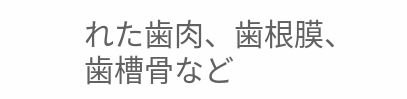れた歯肉、歯根膜、歯槽骨など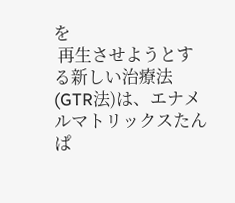を
 再生させようとする新しい治療法(GTR法)は、エナメルマトリックスたんぱ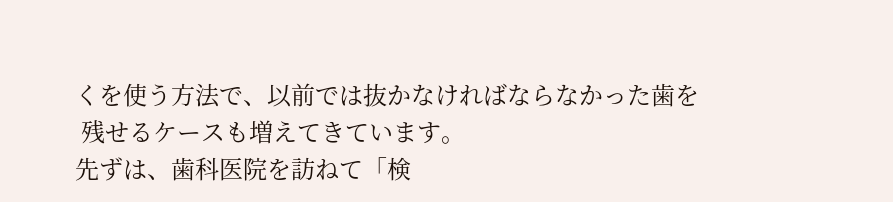くを使う方法で、以前では抜かなければならなかった歯を
 残せるケースも増えてきています。
先ずは、歯科医院を訪ねて「検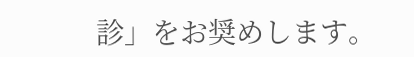診」をお奨めします。